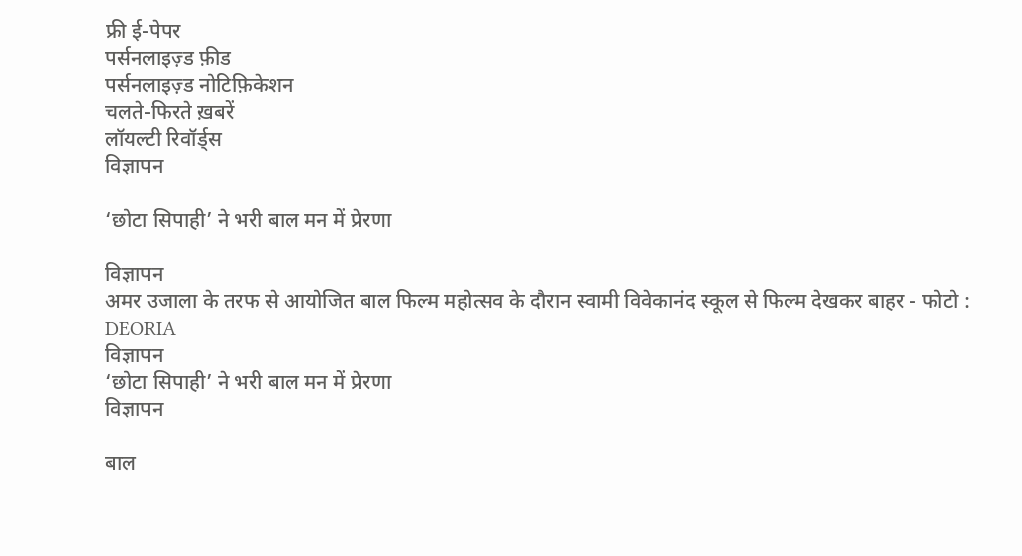फ्री ई-पेपर
पर्सनलाइज़्ड फ़ीड
पर्सनलाइज़्ड नोटिफ़िकेशन
चलते-फिरते ख़बरें
लॉयल्टी रिवॉर्ड्स
विज्ञापन

‘छोटा सिपाही’ ने भरी बाल मन में प्रेरणा

विज्ञापन
अमर उजाला के तरफ से आयोजित बाल फिल्म महोत्सव के दौरान स्वामी विवेकानंद स्कूल से फिल्म देखकर बाहर - फोटो : DEORIA
विज्ञापन
‘छोटा सिपाही’ ने भरी बाल मन में प्रेरणा
विज्ञापन

बाल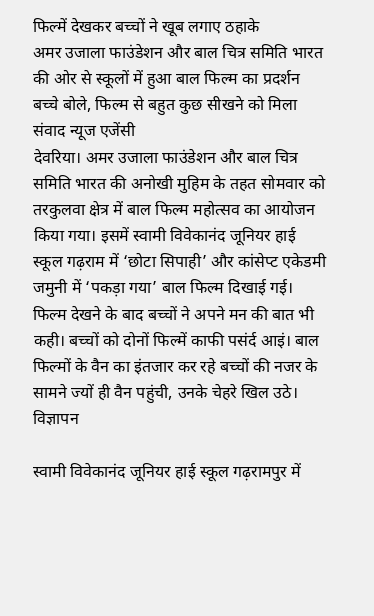फिल्में देखकर बच्चों ने खूब लगाए ठहाके
अमर उजाला फाउंडेशन और बाल चित्र समिति भारत की ओर से स्कूलों में हुआ बाल फिल्म का प्रदर्शन
बच्चे बोले, फिल्म से बहुत कुछ सीखने को मिला
संवाद न्यूज एजेंसी
देवरिया। अमर उजाला फाउंडेशन और बाल चित्र समिति भारत की अनोखी मुहिम के तहत सोमवार को तरकुलवा क्षेत्र में बाल फिल्म महोत्सव का आयोजन किया गया। इसमें स्वामी विवेकानंद जूनियर हाई स्कूल गढ़राम में ‘छोटा सिपाही’ और कांसेप्ट एकेडमी जमुनी में ‘पकड़ा गया’ बाल फिल्म दिखाई गई। फिल्म देखने के बाद बच्चों ने अपने मन की बात भी कही। बच्चों को दोनों फिल्में काफी पसंर्द आइं। बाल फिल्मों के वैन का इंतजार कर रहे बच्चों की नजर के सामने ज्यों ही वैन पहुंची, उनके चेहरे खिल उठे।
विज्ञापन

स्वामी विवेकानंद जूनियर हाई स्कूल गढ़रामपुर में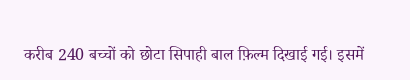करीब 240 बच्चों को छोटा सिपाही बाल फ़िल्म दिखाई गई। इसमें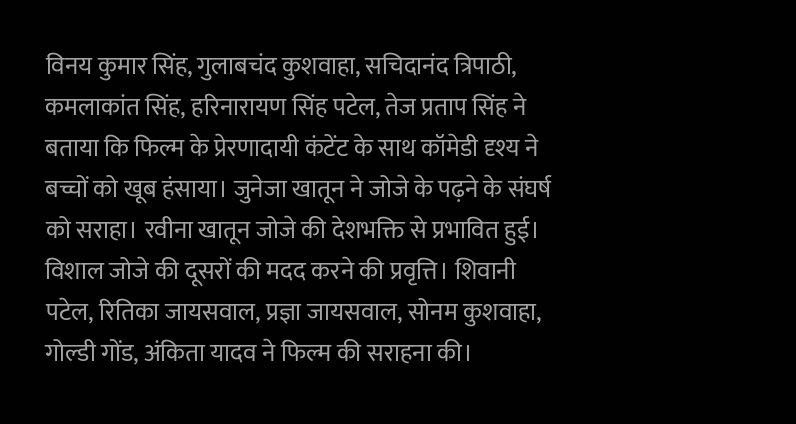विनय कुमार सिंह, गुलाबचंद कुशवाहा, सचिदानंद त्रिपाठी, कमलाकांत सिंह, हरिनारायण सिंह पटेल, तेज प्रताप सिंह ने बताया कि फिल्म के प्रेरणादायी कंटेंट के साथ कॉमेडी दृश्य ने बच्चों को खूब हंसाया। जुनेजा खातून ने जोजे के पढ़ने के संघर्ष को सराहा। रवीना खातून जोजे की देशभक्ति से प्रभावित हुई। विशाल जोजे की दूसरों की मदद करने की प्रवृत्ति। शिवानी पटेल, रितिका जायसवाल, प्रज्ञा जायसवाल, सोनम कुशवाहा, गोल्डी गोंड, अंकिता यादव ने फिल्म की सराहना की।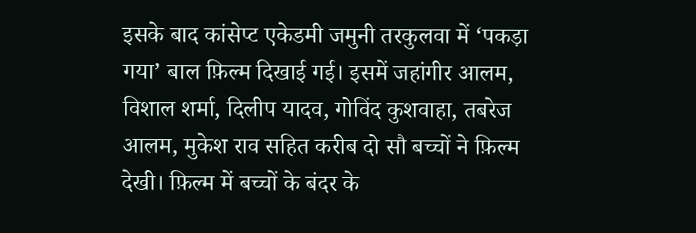इसके बाद कांसेप्ट एकेडमी जमुनी तरकुलवा में ‘पकड़ा गया’ बाल फ़िल्म दिखाई गई। इसमें जहांगीर आलम, विशाल शर्मा, दिलीप यादव, गोविंद कुशवाहा, तबरेज आलम, मुकेश राव सहित करीब दो सौ बच्चों ने फ़िल्म देखी। फ़िल्म में बच्चों के बंदर के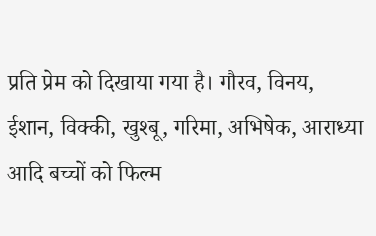प्रति प्रेम को दिखाया गया है। गौरव, विनय, ईशान, विक्की, खुश्बू, गरिमा, अभिषेक, आराध्या आदि बच्चों को फिल्म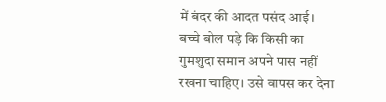में बंदर की आदत पसंद आई। बच्चे बोल पड़े कि किसी का गुमशुदा समान अपने पास नहीं रखना चाहिए। उसे वापस कर देना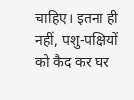चाहिए। इतना ही नहीं, पशु-पक्षियों को कैद कर घर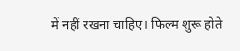में नहीं रखना चाहिए। फिल्म शुरू होते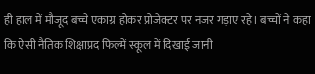ही हाल में मौजूद बच्चे एकाग्र होकर प्रोजेक्टर पर नजर गड़ाए रहे। बच्चों ने कहा कि ऐसी नैतिक शिक्षाप्रद फिल्में स्कूल में दिखाई जानी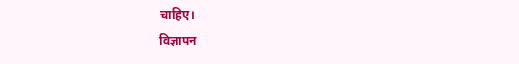चाहिए।
विज्ञापन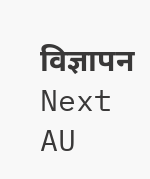विज्ञापन
Next
AU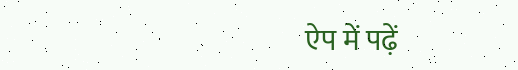ऐप में पढ़ें